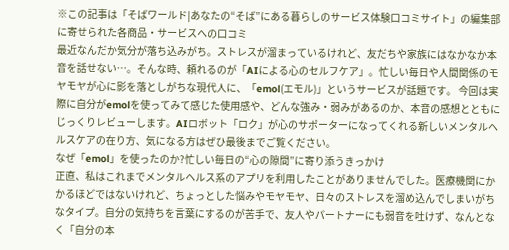※この記事は「そばワールド|あなたの“そば”にある暮らしのサービス体験口コミサイト」の編集部に寄せられた各商品・サービスへの口コミ
最近なんだか気分が落ち込みがち。ストレスが溜まっているけれど、友だちや家族にはなかなか本音を話せない…。そんな時、頼れるのが「AIによる心のセルフケア」。忙しい毎日や人間関係のモヤモヤが心に影を落としがちな現代人に、「emol(エモル)」というサービスが話題です。 今回は実際に自分がemolを使ってみて感じた使用感や、どんな強み・弱みがあるのか、本音の感想とともにじっくりレビューします。AIロボット「ロク」が心のサポーターになってくれる新しいメンタルヘルスケアの在り方、気になる方はぜひ最後までご覧ください。
なぜ「emol」を使ったのか?忙しい毎日の“心の隙間”に寄り添うきっかけ
正直、私はこれまでメンタルヘルス系のアプリを利用したことがありませんでした。医療機関にかかるほどではないけれど、ちょっとした悩みやモヤモヤ、日々のストレスを溜め込んでしまいがちなタイプ。自分の気持ちを言葉にするのが苦手で、友人やパートナーにも弱音を吐けず、なんとなく「自分の本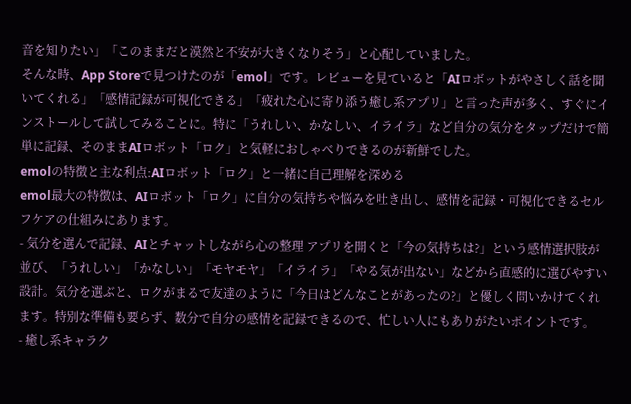音を知りたい」「このままだと漠然と不安が大きくなりそう」と心配していました。
そんな時、App Storeで見つけたのが「emol」です。レビューを見ていると「AIロボットがやさしく話を聞いてくれる」「感情記録が可視化できる」「疲れた心に寄り添う癒し系アプリ」と言った声が多く、すぐにインストールして試してみることに。特に「うれしい、かなしい、イライラ」など自分の気分をタップだけで簡単に記録、そのままAIロボット「ロク」と気軽におしゃべりできるのが新鮮でした。
emolの特徴と主な利点:AIロボット「ロク」と一緒に自己理解を深める
emol最大の特徴は、AIロボット「ロク」に自分の気持ちや悩みを吐き出し、感情を記録・可視化できるセルフケアの仕組みにあります。
- 気分を選んで記録、AIとチャットしながら心の整理 アプリを開くと「今の気持ちは?」という感情選択肢が並び、「うれしい」「かなしい」「モヤモヤ」「イライラ」「やる気が出ない」などから直感的に選びやすい設計。気分を選ぶと、ロクがまるで友達のように「今日はどんなことがあったの?」と優しく問いかけてくれます。特別な準備も要らず、数分で自分の感情を記録できるので、忙しい人にもありがたいポイントです。
- 癒し系キャラク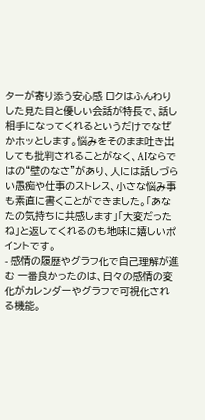ターが寄り添う安心感 ロクはふんわりした見た目と優しい会話が特長で、話し相手になってくれるというだけでなぜかホッとします。悩みをそのまま吐き出しても批判されることがなく、AIならではの“壁のなさ”があり、人には話しづらい愚痴や仕事のストレス、小さな悩み事も素直に書くことができました。「あなたの気持ちに共感します」「大変だったね」と返してくれるのも地味に嬉しいポイントです。
- 感情の履歴やグラフ化で自己理解が進む 一番良かったのは、日々の感情の変化がカレンダーやグラフで可視化される機能。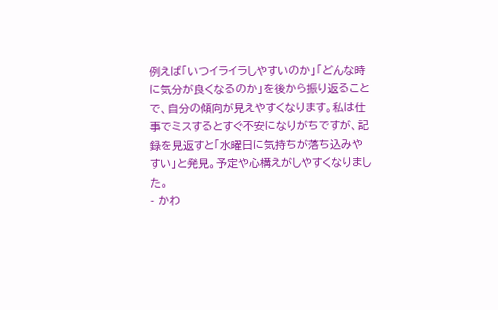例えば「いつイライラしやすいのか」「どんな時に気分が良くなるのか」を後から振り返ることで、自分の傾向が見えやすくなります。私は仕事でミスするとすぐ不安になりがちですが、記録を見返すと「水曜日に気持ちが落ち込みやすい」と発見。予定や心構えがしやすくなりました。
- かわ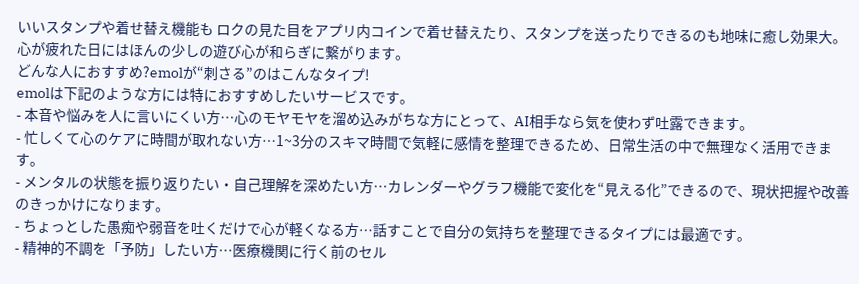いいスタンプや着せ替え機能も ロクの見た目をアプリ内コインで着せ替えたり、スタンプを送ったりできるのも地味に癒し効果大。心が疲れた日にはほんの少しの遊び心が和らぎに繋がります。
どんな人におすすめ?emolが“刺さる”のはこんなタイプ!
emolは下記のような方には特におすすめしたいサービスです。
- 本音や悩みを人に言いにくい方…心のモヤモヤを溜め込みがちな方にとって、AI相手なら気を使わず吐露できます。
- 忙しくて心のケアに時間が取れない方…1~3分のスキマ時間で気軽に感情を整理できるため、日常生活の中で無理なく活用できます。
- メンタルの状態を振り返りたい・自己理解を深めたい方…カレンダーやグラフ機能で変化を“見える化”できるので、現状把握や改善のきっかけになります。
- ちょっとした愚痴や弱音を吐くだけで心が軽くなる方…話すことで自分の気持ちを整理できるタイプには最適です。
- 精神的不調を「予防」したい方…医療機関に行く前のセル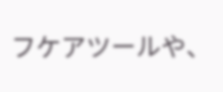フケアツールや、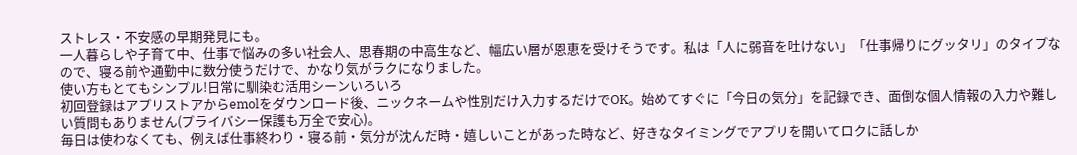ストレス・不安感の早期発見にも。
一人暮らしや子育て中、仕事で悩みの多い社会人、思春期の中高生など、幅広い層が恩恵を受けそうです。私は「人に弱音を吐けない」「仕事帰りにグッタリ」のタイプなので、寝る前や通勤中に数分使うだけで、かなり気がラクになりました。
使い方もとてもシンプル!日常に馴染む活用シーンいろいろ
初回登録はアプリストアからemolをダウンロード後、ニックネームや性別だけ入力するだけでOK。始めてすぐに「今日の気分」を記録でき、面倒な個人情報の入力や難しい質問もありません(プライバシー保護も万全で安心)。
毎日は使わなくても、例えば仕事終わり・寝る前・気分が沈んだ時・嬉しいことがあった時など、好きなタイミングでアプリを開いてロクに話しか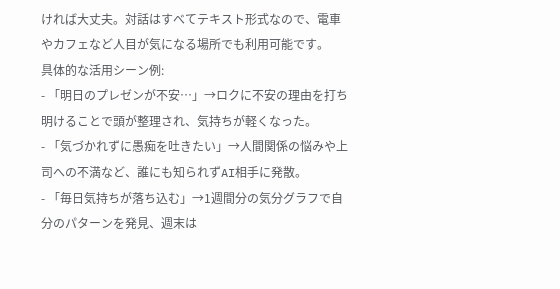ければ大丈夫。対話はすべてテキスト形式なので、電車やカフェなど人目が気になる場所でも利用可能です。
具体的な活用シーン例:
- 「明日のプレゼンが不安…」→ロクに不安の理由を打ち明けることで頭が整理され、気持ちが軽くなった。
- 「気づかれずに愚痴を吐きたい」→人間関係の悩みや上司への不満など、誰にも知られずAI相手に発散。
- 「毎日気持ちが落ち込む」→1週間分の気分グラフで自分のパターンを発見、週末は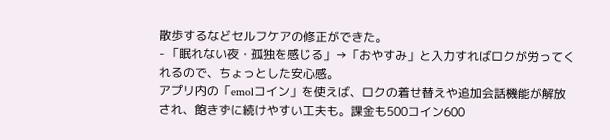散歩するなどセルフケアの修正ができた。
- 「眠れない夜・孤独を感じる」→「おやすみ」と入力すればロクが労ってくれるので、ちょっとした安心感。
アプリ内の「emolコイン」を使えば、ロクの着せ替えや追加会話機能が解放され、飽きずに続けやすい工夫も。課金も500コイン600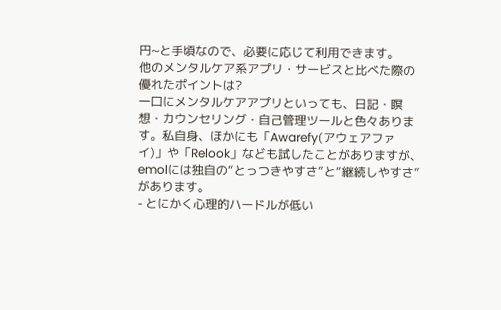円~と手頃なので、必要に応じて利用できます。
他のメンタルケア系アプリ・サービスと比べた際の優れたポイントは?
一口にメンタルケアアプリといっても、日記・瞑想・カウンセリング・自己管理ツールと色々あります。私自身、ほかにも「Awarefy(アウェアファイ)」や「Relook」なども試したことがありますが、emolには独自の“とっつきやすさ”と“継続しやすさ”があります。
- とにかく心理的ハードルが低い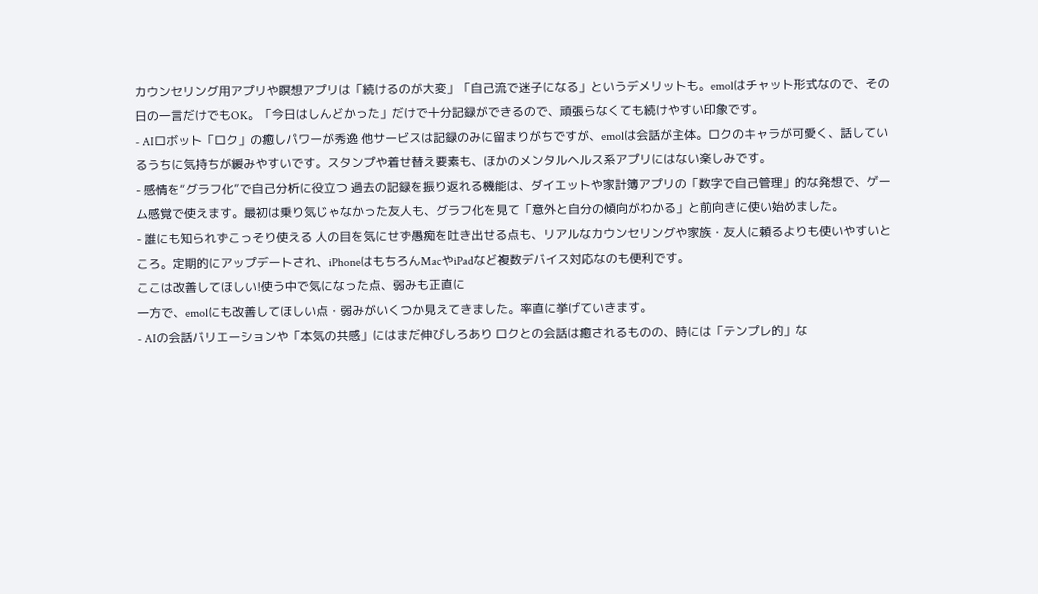カウンセリング用アプリや瞑想アプリは「続けるのが大変」「自己流で迷子になる」というデメリットも。emolはチャット形式なので、その日の一言だけでもOK。「今日はしんどかった」だけで十分記録ができるので、頑張らなくても続けやすい印象です。
- AIロボット「ロク」の癒しパワーが秀逸 他サービスは記録のみに留まりがちですが、emolは会話が主体。ロクのキャラが可愛く、話しているうちに気持ちが緩みやすいです。スタンプや着せ替え要素も、ほかのメンタルヘルス系アプリにはない楽しみです。
- 感情を“グラフ化”で自己分析に役立つ 過去の記録を振り返れる機能は、ダイエットや家計簿アプリの「数字で自己管理」的な発想で、ゲーム感覚で使えます。最初は乗り気じゃなかった友人も、グラフ化を見て「意外と自分の傾向がわかる」と前向きに使い始めました。
- 誰にも知られずこっそり使える 人の目を気にせず愚痴を吐き出せる点も、リアルなカウンセリングや家族・友人に頼るよりも使いやすいところ。定期的にアップデートされ、iPhoneはもちろんMacやiPadなど複数デバイス対応なのも便利です。
ここは改善してほしい!使う中で気になった点、弱みも正直に
一方で、emolにも改善してほしい点・弱みがいくつか見えてきました。率直に挙げていきます。
- AIの会話バリエーションや「本気の共感」にはまだ伸びしろあり ロクとの会話は癒されるものの、時には「テンプレ的」な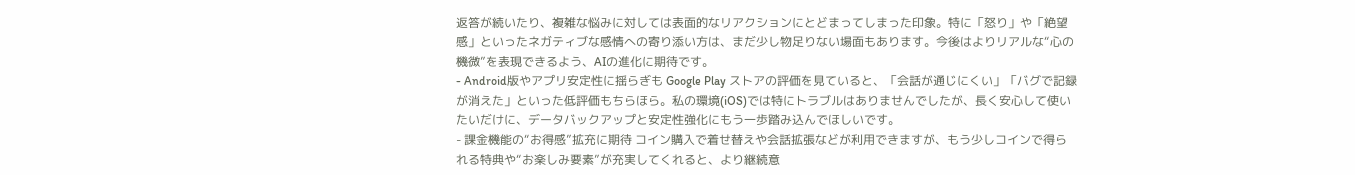返答が続いたり、複雑な悩みに対しては表面的なリアクションにとどまってしまった印象。特に「怒り」や「絶望感」といったネガティブな感情への寄り添い方は、まだ少し物足りない場面もあります。今後はよりリアルな“心の機微”を表現できるよう、AIの進化に期待です。
- Android版やアプリ安定性に揺らぎも Google Play ストアの評価を見ていると、「会話が通じにくい」「バグで記録が消えた」といった低評価もちらほら。私の環境(iOS)では特にトラブルはありませんでしたが、長く安心して使いたいだけに、データバックアップと安定性強化にもう一歩踏み込んでほしいです。
- 課金機能の“お得感”拡充に期待 コイン購入で着せ替えや会話拡張などが利用できますが、もう少しコインで得られる特典や“お楽しみ要素”が充実してくれると、より継続意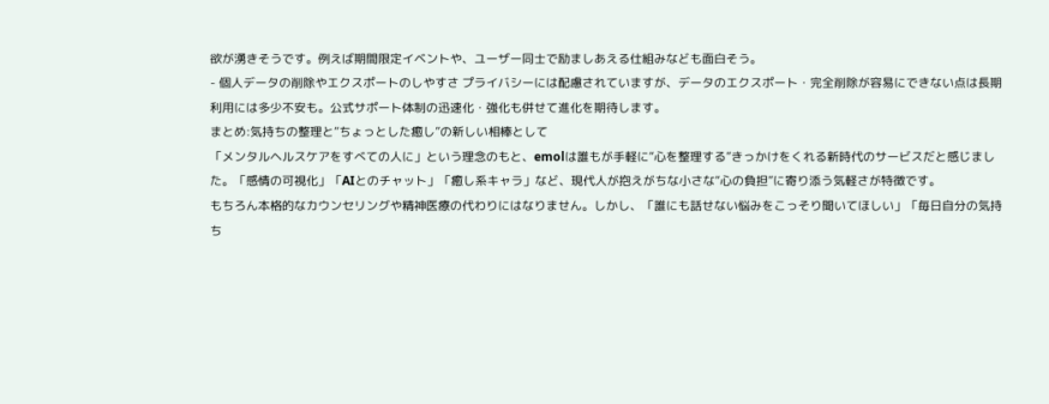欲が湧きそうです。例えば期間限定イベントや、ユーザー同士で励ましあえる仕組みなども面白そう。
- 個人データの削除やエクスポートのしやすさ プライバシーには配慮されていますが、データのエクスポート・完全削除が容易にできない点は長期利用には多少不安も。公式サポート体制の迅速化・強化も併せて進化を期待します。
まとめ:気持ちの整理と“ちょっとした癒し”の新しい相棒として
「メンタルヘルスケアをすべての人に」という理念のもと、emolは誰もが手軽に“心を整理する”きっかけをくれる新時代のサービスだと感じました。「感情の可視化」「AIとのチャット」「癒し系キャラ」など、現代人が抱えがちな小さな“心の負担”に寄り添う気軽さが特徴です。
もちろん本格的なカウンセリングや精神医療の代わりにはなりません。しかし、「誰にも話せない悩みをこっそり聞いてほしい」「毎日自分の気持ち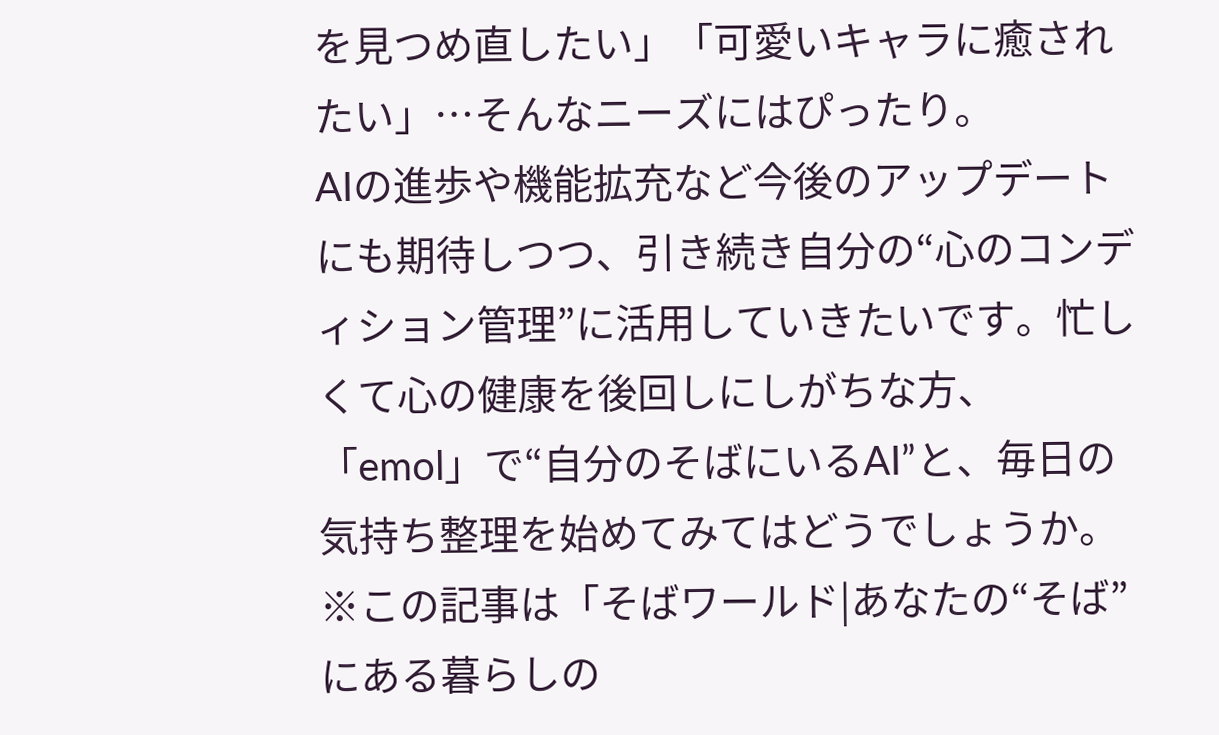を見つめ直したい」「可愛いキャラに癒されたい」…そんなニーズにはぴったり。
AIの進歩や機能拡充など今後のアップデートにも期待しつつ、引き続き自分の“心のコンディション管理”に活用していきたいです。忙しくて心の健康を後回しにしがちな方、「emol」で“自分のそばにいるAI”と、毎日の気持ち整理を始めてみてはどうでしょうか。
※この記事は「そばワールド|あなたの“そば”にある暮らしの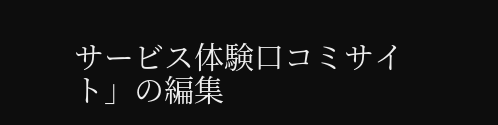サービス体験口コミサイト」の編集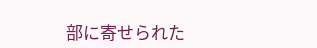部に寄せられた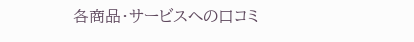各商品・サービスへの口コミ